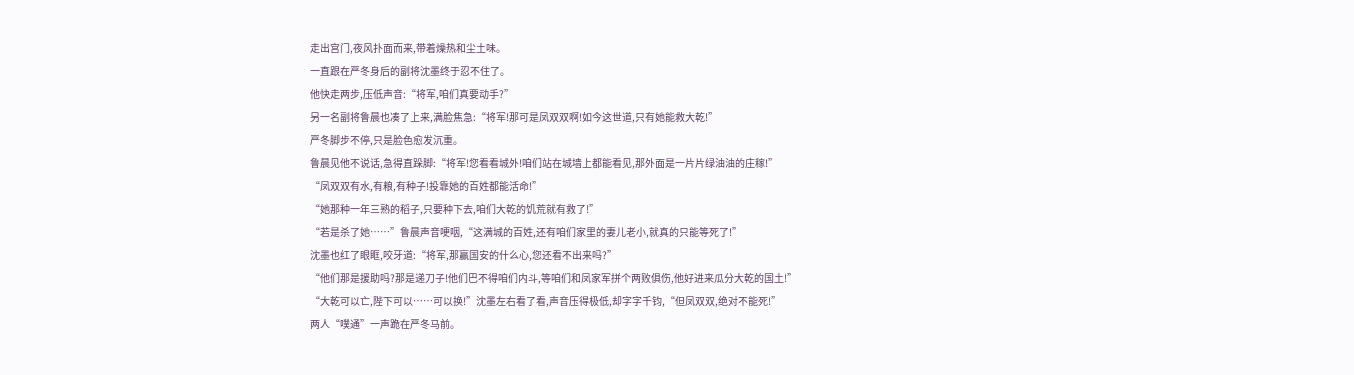走出宫门,夜风扑面而来,带着燥热和尘土味。
一直跟在严冬身后的副将沈墨终于忍不住了。
他快走两步,压低声音:“将军,咱们真要动手?”
另一名副将鲁晨也凑了上来,满脸焦急:“将军!那可是凤双双啊!如今这世道,只有她能救大乾!”
严冬脚步不停,只是脸色愈发沉重。
鲁晨见他不说话,急得直跺脚:“将军!您看看城外!咱们站在城墙上都能看见,那外面是一片片绿油油的庄稼!”
“凤双双有水,有粮,有种子!投靠她的百姓都能活命!”
“她那种一年三熟的稻子,只要种下去,咱们大乾的饥荒就有救了!”
“若是杀了她……”鲁晨声音哽咽,“这满城的百姓,还有咱们家里的妻儿老小,就真的只能等死了!”
沈墨也红了眼眶,咬牙道:“将军,那赢国安的什么心,您还看不出来吗?”
“他们那是援助吗?那是递刀子!他们巴不得咱们内斗,等咱们和凤家军拼个两败俱伤,他好进来瓜分大乾的国土!”
“大乾可以亡,陛下可以……可以换!”沈墨左右看了看,声音压得极低,却字字千钧,“但凤双双,绝对不能死!”
两人“噗通”一声跪在严冬马前。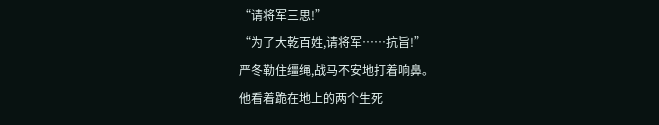“请将军三思!”
“为了大乾百姓,请将军……抗旨!”
严冬勒住缰绳,战马不安地打着响鼻。
他看着跪在地上的两个生死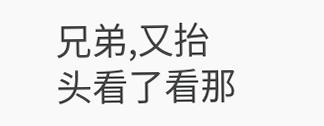兄弟,又抬头看了看那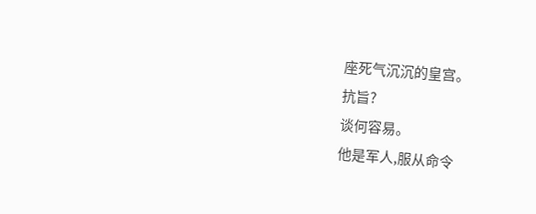座死气沉沉的皇宫。
抗旨?
谈何容易。
他是军人,服从命令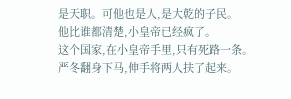是天职。可他也是人,是大乾的子民。
他比谁都清楚,小皇帝已经疯了。
这个国家,在小皇帝手里,只有死路一条。
严冬翻身下马,伸手将两人扶了起来。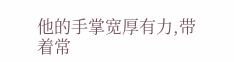他的手掌宽厚有力,带着常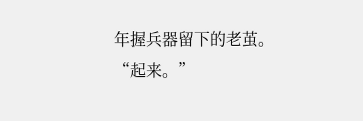年握兵器留下的老茧。
“起来。”